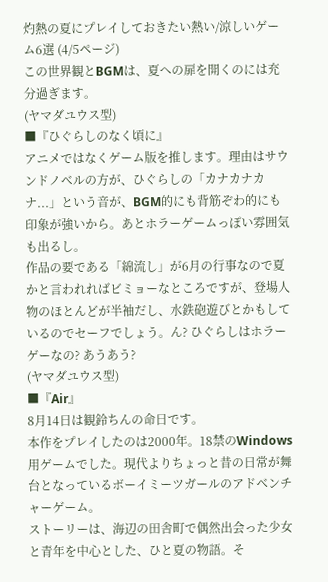灼熱の夏にプレイしておきたい熱い/涼しいゲーム6選 (4/5ページ)
この世界観とBGMは、夏への扉を開くのには充分過ぎます。
(ヤマダユウス型)
■『ひぐらしのなく頃に』
アニメではなくゲーム版を推します。理由はサウンドノベルの方が、ひぐらしの「カナカナカナ...」という音が、BGM的にも背筋ぞわ的にも印象が強いから。あとホラーゲームっぽい雰囲気も出るし。
作品の要である「綿流し」が6月の行事なので夏かと言われればビミョーなところですが、登場人物のほとんどが半袖だし、水鉄砲遊びとかもしているのでセーフでしょう。ん? ひぐらしはホラーゲーなの? あうあう?
(ヤマダユウス型)
■『Air』
8月14日は観鈴ちんの命日です。
本作をプレイしたのは2000年。18禁のWindows用ゲームでした。現代よりちょっと昔の日常が舞台となっているボーイミーツガールのアドベンチャーゲーム。
ストーリーは、海辺の田舎町で偶然出会った少女と青年を中心とした、ひと夏の物語。そ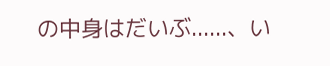の中身はだいぶ......、い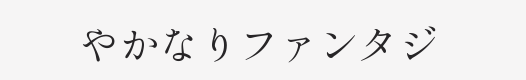やかなりファンタジ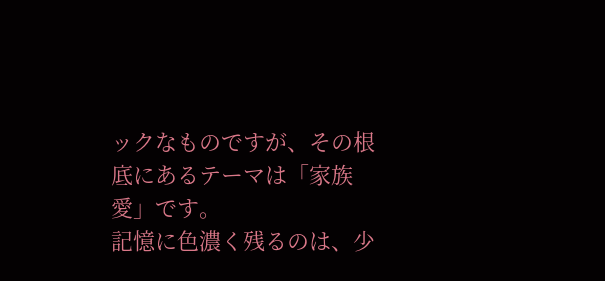ックなものですが、その根底にあるテーマは「家族愛」です。
記憶に色濃く残るのは、少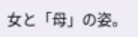女と「母」の姿。